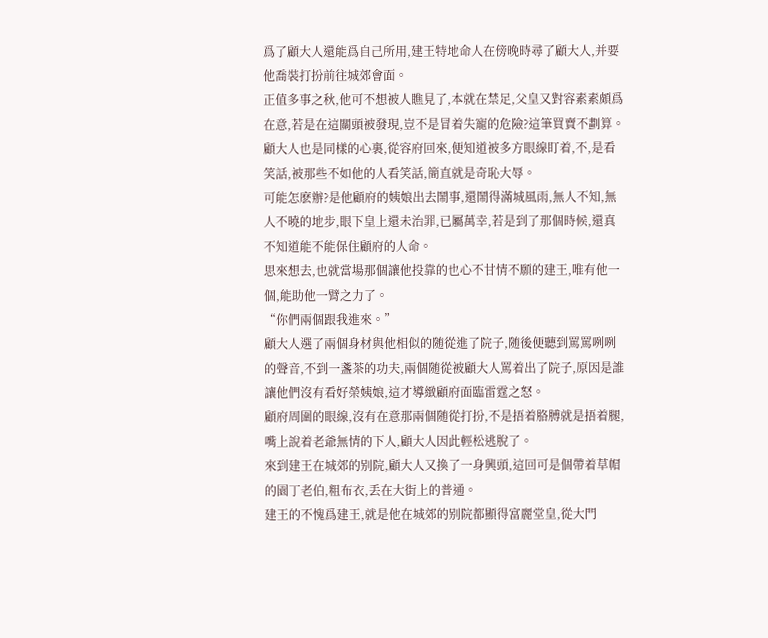爲了顧大人還能爲自己所用,建王特地命人在傍晚時尋了顧大人,并要他喬裝打扮前往城郊會面。
正值多事之秋,他可不想被人瞧見了,本就在禁足,父皇又對容素素頗爲在意,若是在這關頭被發現,豈不是冒着失寵的危險?這筆買賣不劃算。
顧大人也是同樣的心裏,從容府回來,便知道被多方眼線盯着,不,是看笑話,被那些不如他的人看笑話,簡直就是奇恥大辱。
可能怎麽辦?是他顧府的姨娘出去鬧事,還鬧得滿城風雨,無人不知,無人不曉的地步,眼下皇上還未治罪,已屬萬幸,若是到了那個時候,還真不知道能不能保住顧府的人命。
思來想去,也就當場那個讓他投靠的也心不甘情不願的建王,唯有他一個,能助他一臂之力了。
“你們兩個跟我進來。”
顧大人選了兩個身材與他相似的随從進了院子,随後便聽到罵罵咧咧的聲音,不到一盞茶的功夫,兩個随從被顧大人罵着出了院子,原因是誰讓他們沒有看好榮姨娘,這才導緻顧府面臨雷霆之怒。
顧府周圍的眼線,沒有在意那兩個随從打扮,不是捂着胳膊就是捂着腿,嘴上說着老爺無情的下人,顧大人因此輕松逃脫了。
來到建王在城郊的别院,顧大人又換了一身興頭,這回可是個帶着草帽的園丁老伯,粗布衣,丢在大街上的普通。
建王的不愧爲建王,就是他在城郊的别院都顯得富麗堂皇,從大門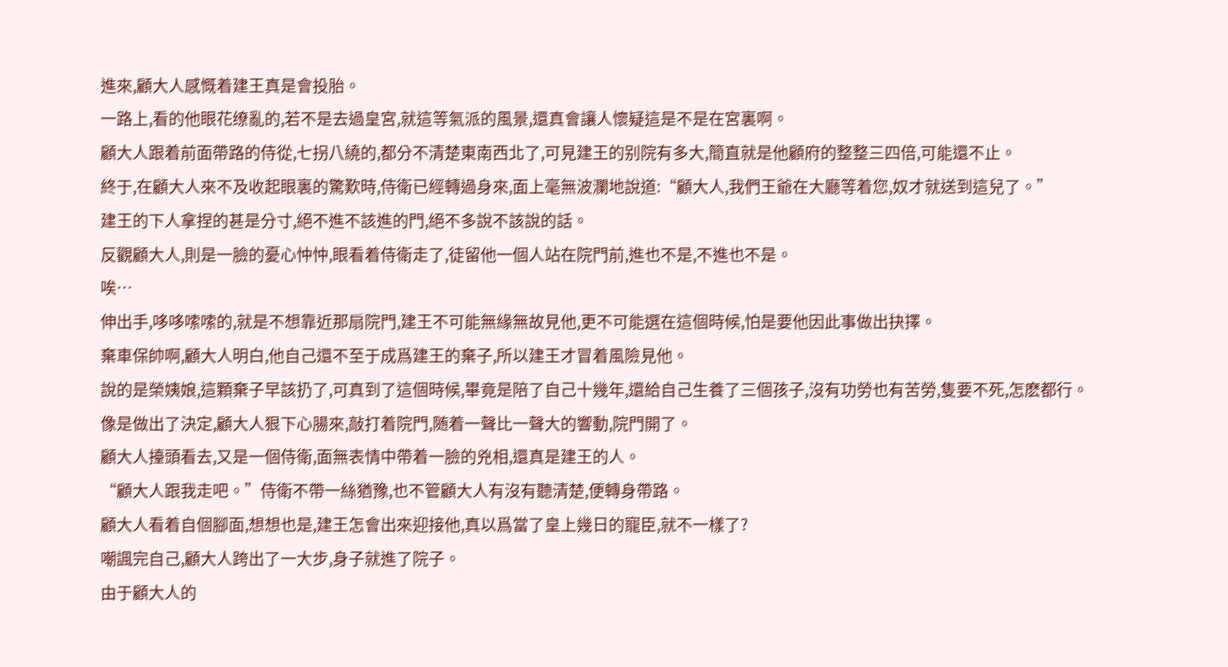進來,顧大人感慨着建王真是會投胎。
一路上,看的他眼花缭亂的,若不是去過皇宮,就這等氣派的風景,還真會讓人懷疑這是不是在宮裏啊。
顧大人跟着前面帶路的侍從,七拐八繞的,都分不清楚東南西北了,可見建王的别院有多大,簡直就是他顧府的整整三四倍,可能還不止。
終于,在顧大人來不及收起眼裏的驚歎時,侍衛已經轉過身來,面上毫無波瀾地說道:“顧大人,我們王爺在大廳等着您,奴才就送到這兒了。”
建王的下人拿捏的甚是分寸,絕不進不該進的門,絕不多說不該說的話。
反觀顧大人,則是一臉的憂心忡忡,眼看着侍衛走了,徒留他一個人站在院門前,進也不是,不進也不是。
唉…
伸出手,哆哆嗦嗦的,就是不想靠近那扇院門,建王不可能無緣無故見他,更不可能選在這個時候,怕是要他因此事做出抉擇。
棄車保帥啊,顧大人明白,他自己還不至于成爲建王的棄子,所以建王才冒着風險見他。
說的是榮姨娘,這顆棄子早該扔了,可真到了這個時候,畢竟是陪了自己十幾年,還給自己生養了三個孩子,沒有功勞也有苦勞,隻要不死,怎麽都行。
像是做出了決定,顧大人狠下心腸來,敲打着院門,随着一聲比一聲大的響動,院門開了。
顧大人擡頭看去,又是一個侍衛,面無表情中帶着一臉的兇相,還真是建王的人。
“顧大人跟我走吧。”侍衛不帶一絲猶豫,也不管顧大人有沒有聽清楚,便轉身帶路。
顧大人看着自個腳面,想想也是,建王怎會出來迎接他,真以爲當了皇上幾日的寵臣,就不一樣了?
嘲諷完自己,顧大人跨出了一大步,身子就進了院子。
由于顧大人的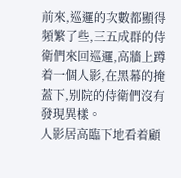前來,巡邏的次數都顯得頻繁了些,三五成群的侍衛們來回巡邏,高牆上蹲着一個人影,在黑幕的掩蓋下,别院的侍衛們沒有發現異樣。
人影居高臨下地看着顧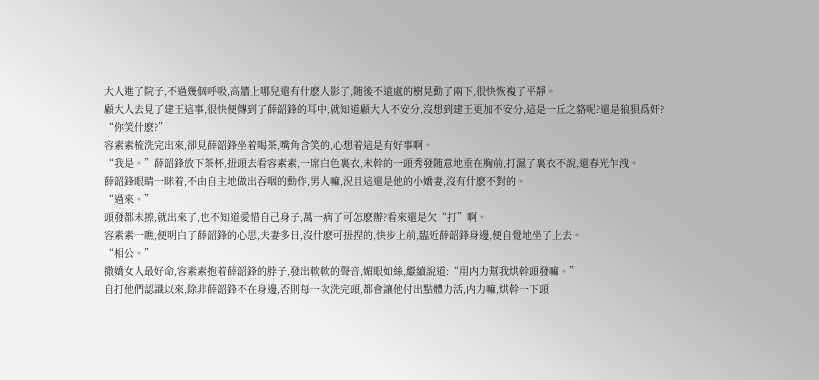大人進了院子,不過幾個呼吸,高牆上哪兒還有什麽人影了,随後不遠處的樹晃動了兩下,很快恢複了平靜。
顧大人去見了建王這事,很快便傳到了薛韶鋒的耳中,就知道顧大人不安分,沒想到建王更加不安分,這是一丘之貉呢?還是狼狽爲奸?
“你笑什麽?”
容素素梳洗完出來,卻見薛韶鋒坐着喝茶,嘴角含笑的,心想着這是有好事啊。
“我是。”薛韶鋒放下茶杯,扭頭去看容素素,一席白色裏衣,未幹的一頭秀發随意地垂在胸前,打濕了裏衣不說,還春光乍洩。
薛韶鋒眼睛一眯着,不由自主地做出吞咽的動作,男人嘛,況且這還是他的小嬌妻,沒有什麽不對的。
“過來。”
頭發都未擦,就出來了,也不知道愛惜自己身子,萬一病了可怎麽辦?看來還是欠“打”啊。
容素素一瞧,便明白了薛韶鋒的心思,夫妻多日,沒什麽可扭捏的,快步上前,臨近薛韶鋒身邊,便自覺地坐了上去。
“相公。”
撒嬌女人最好命,容素素抱着薛韶鋒的脖子,發出軟軟的聲音,媚眼如絲,繼續說道:“用内力幫我烘幹頭發嘛。”
自打他們認識以來,除非薛韶鋒不在身邊,否則每一次洗完頭,都會讓他付出點體力活,内力嘛,烘幹一下頭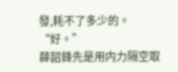發,耗不了多少的。
“好。”
薛韶鋒先是用内力隔空取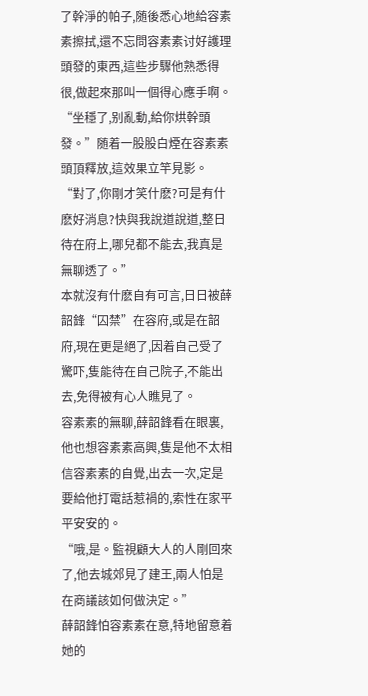了幹淨的帕子,随後悉心地給容素素擦拭,還不忘問容素素讨好護理頭發的東西,這些步驟他熟悉得很,做起來那叫一個得心應手啊。
“坐穩了,别亂動,給你烘幹頭發。”随着一股股白煙在容素素頭頂釋放,這效果立竿見影。
“對了,你剛才笑什麽?可是有什麽好消息?快與我說道說道,整日待在府上,哪兒都不能去,我真是無聊透了。”
本就沒有什麽自有可言,日日被薛韶鋒“囚禁”在容府,或是在韶府,現在更是絕了,因着自己受了驚吓,隻能待在自己院子,不能出去,免得被有心人瞧見了。
容素素的無聊,薛韶鋒看在眼裏,他也想容素素高興,隻是他不太相信容素素的自覺,出去一次,定是要給他打電話惹禍的,索性在家平平安安的。
“哦,是。監視顧大人的人剛回來了,他去城郊見了建王,兩人怕是在商議該如何做決定。”
薛韶鋒怕容素素在意,特地留意着她的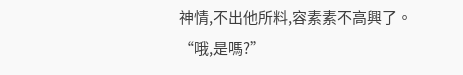神情,不出他所料,容素素不高興了。
“哦,是嗎?”